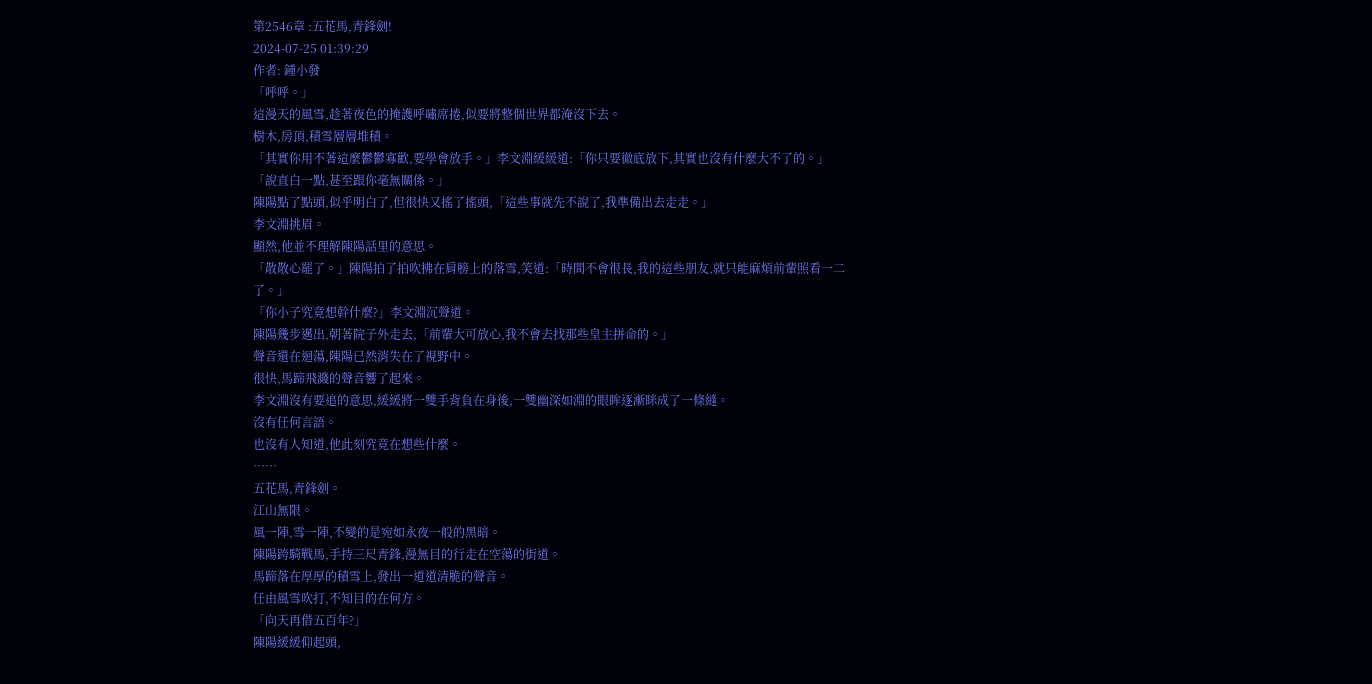第2546章 :五花馬,青鋒劍!
2024-07-25 01:39:29
作者: 鍾小發
「呼呼。」
這漫天的風雪,趁著夜色的掩護呼嘯席捲,似要將整個世界都淹沒下去。
樹木,房頂,積雪層層堆積。
「其實你用不著這麼鬱鬱寡歡,要學會放手。」李文淵緩緩道:「你只要徹底放下,其實也沒有什麼大不了的。」
「說直白一點,甚至跟你毫無關係。」
陳陽點了點頭,似乎明白了,但很快又搖了搖頭,「這些事就先不說了,我準備出去走走。」
李文淵挑眉。
顯然,他並不理解陳陽話里的意思。
「散散心罷了。」陳陽拍了拍吹拂在肩膀上的落雪,笑道:「時間不會很長,我的這些朋友,就只能麻煩前輩照看一二了。」
「你小子究竟想幹什麼?」李文淵沉聲道。
陳陽幾步邁出,朝著院子外走去,「前輩大可放心,我不會去找那些皇主拼命的。」
聲音還在迴蕩,陳陽已然消失在了視野中。
很快,馬蹄飛濺的聲音響了起來。
李文淵沒有要追的意思,緩緩將一雙手背負在身後,一雙幽深如淵的眼眸逐漸眯成了一條縫。
沒有任何言語。
也沒有人知道,他此刻究竟在想些什麼。
……
五花馬,青鋒劍。
江山無限。
風一陣,雪一陣,不變的是宛如永夜一般的黑暗。
陳陽跨騎戰馬,手持三尺青鋒,漫無目的行走在空蕩的街道。
馬蹄落在厚厚的積雪上,發出一道道清脆的聲音。
任由風雪吹打,不知目的在何方。
「向天再借五百年?」
陳陽緩緩仰起頭,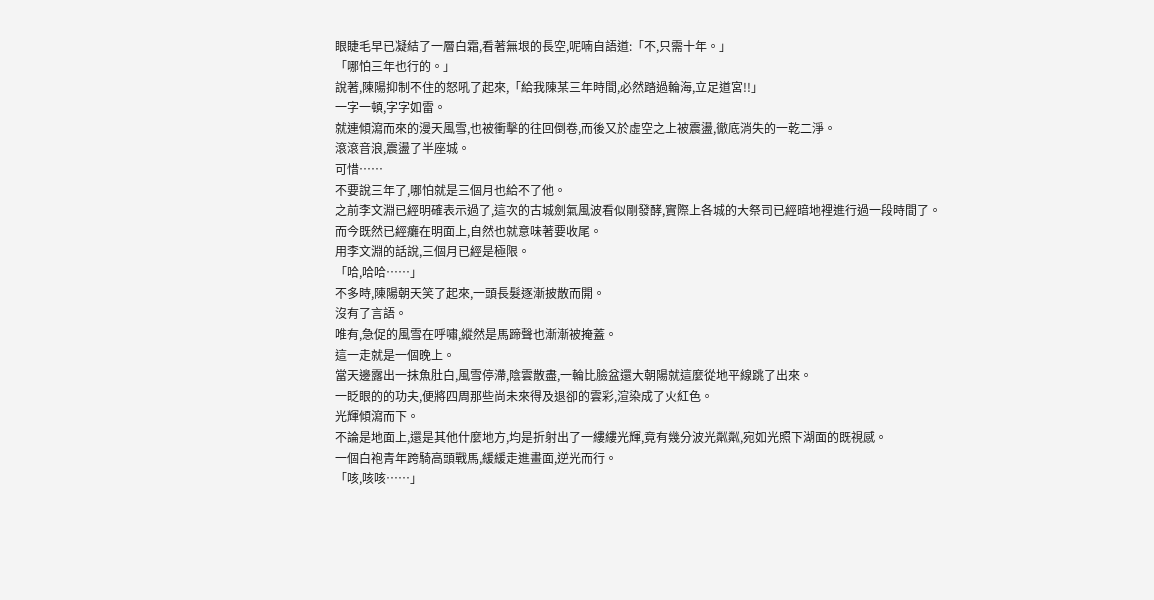眼睫毛早已凝結了一層白霜,看著無垠的長空,呢喃自語道:「不,只需十年。」
「哪怕三年也行的。」
說著,陳陽抑制不住的怒吼了起來,「給我陳某三年時間,必然踏過輪海,立足道宮!!」
一字一頓,字字如雷。
就連傾瀉而來的漫天風雪,也被衝擊的往回倒卷,而後又於虛空之上被震盪,徹底消失的一乾二淨。
滾滾音浪,震盪了半座城。
可惜……
不要說三年了,哪怕就是三個月也給不了他。
之前李文淵已經明確表示過了,這次的古城劍氣風波看似剛發酵,實際上各城的大祭司已經暗地裡進行過一段時間了。
而今既然已經癱在明面上,自然也就意味著要收尾。
用李文淵的話說,三個月已經是極限。
「哈,哈哈……」
不多時,陳陽朝天笑了起來,一頭長髮逐漸披散而開。
沒有了言語。
唯有,急促的風雪在呼嘯,縱然是馬蹄聲也漸漸被掩蓋。
這一走就是一個晚上。
當天邊露出一抹魚肚白,風雪停滯,陰雲散盡,一輪比臉盆還大朝陽就這麼從地平線跳了出來。
一眨眼的的功夫,便將四周那些尚未來得及退卻的雲彩,渲染成了火紅色。
光輝傾瀉而下。
不論是地面上,還是其他什麼地方,均是折射出了一縷縷光輝,竟有幾分波光粼粼,宛如光照下湖面的既視感。
一個白袍青年跨騎高頭戰馬,緩緩走進畫面,逆光而行。
「咳,咳咳……」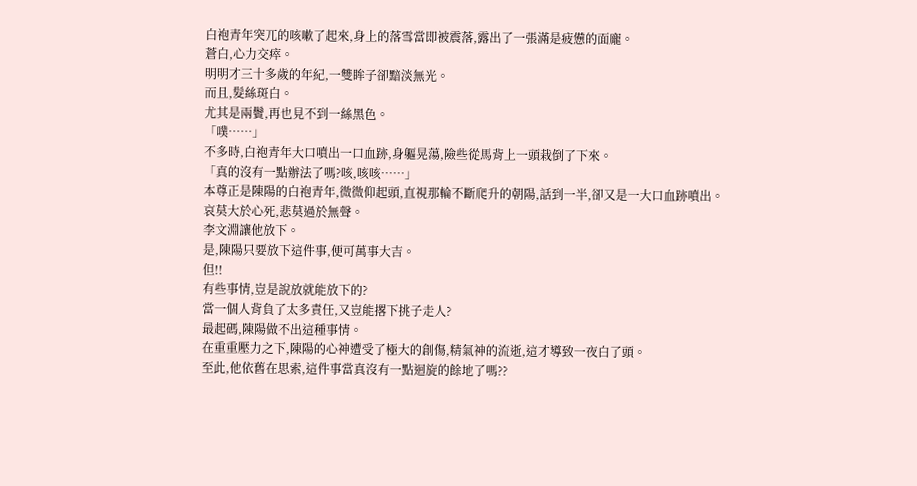白袍青年突兀的咳嗽了起來,身上的落雪當即被震落,露出了一張滿是疲憊的面龐。
蒼白,心力交瘁。
明明才三十多歲的年紀,一雙眸子卻黯淡無光。
而且,髮絲斑白。
尤其是兩鬢,再也見不到一絲黑色。
「噗……」
不多時,白袍青年大口噴出一口血跡,身軀晃蕩,險些從馬背上一頭栽倒了下來。
「真的沒有一點辦法了嗎?咳,咳咳……」
本尊正是陳陽的白袍青年,微微仰起頭,直視那輪不斷爬升的朝陽,話到一半,卻又是一大口血跡噴出。
哀莫大於心死,悲莫過於無聲。
李文淵讓他放下。
是,陳陽只要放下這件事,便可萬事大吉。
但!!
有些事情,豈是說放就能放下的?
當一個人背負了太多責任,又豈能撂下挑子走人?
最起碼,陳陽做不出這種事情。
在重重壓力之下,陳陽的心神遭受了極大的創傷,精氣神的流逝,這才導致一夜白了頭。
至此,他依舊在思索,這件事當真沒有一點迴旋的餘地了嗎??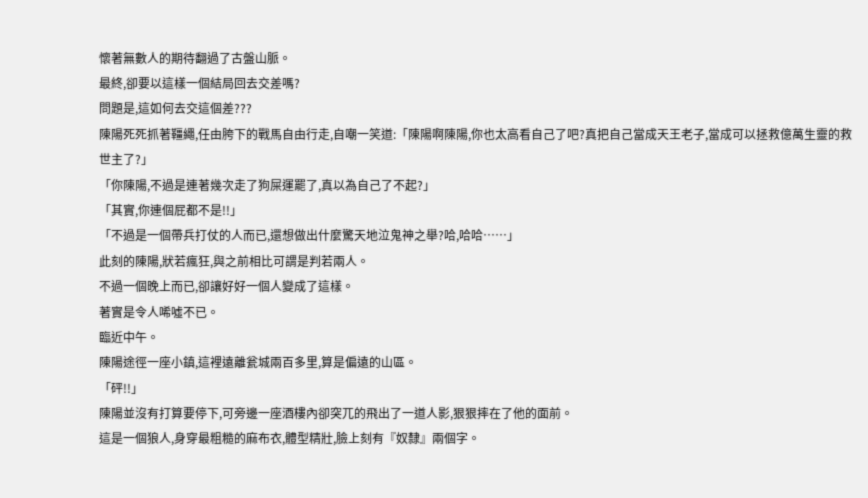懷著無數人的期待翻過了古盤山脈。
最終,卻要以這樣一個結局回去交差嗎?
問題是,這如何去交這個差???
陳陽死死抓著韁繩,任由胯下的戰馬自由行走,自嘲一笑道:「陳陽啊陳陽,你也太高看自己了吧?真把自己當成天王老子,當成可以拯救億萬生靈的救世主了?」
「你陳陽,不過是連著幾次走了狗屎運罷了,真以為自己了不起?」
「其實,你連個屁都不是!!」
「不過是一個帶兵打仗的人而已,還想做出什麼驚天地泣鬼神之舉?哈,哈哈……」
此刻的陳陽,狀若瘋狂,與之前相比可謂是判若兩人。
不過一個晚上而已,卻讓好好一個人變成了這樣。
著實是令人唏噓不已。
臨近中午。
陳陽途徑一座小鎮,這裡遠離瓮城兩百多里,算是偏遠的山區。
「砰!!」
陳陽並沒有打算要停下,可旁邊一座酒樓內卻突兀的飛出了一道人影,狠狠摔在了他的面前。
這是一個狼人,身穿最粗糙的麻布衣,體型精壯,臉上刻有『奴隸』兩個字。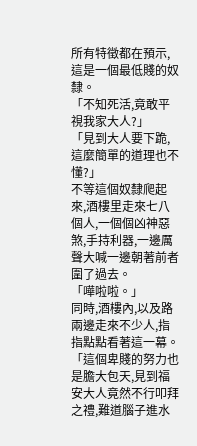所有特徵都在預示,這是一個最低賤的奴隸。
「不知死活,竟敢平視我家大人?」
「見到大人要下跪,這麼簡單的道理也不懂?」
不等這個奴隸爬起來,酒樓里走來七八個人,一個個凶神惡煞,手持利器,一邊厲聲大喊一邊朝著前者圍了過去。
「嘩啦啦。」
同時,酒樓內,以及路兩邊走來不少人,指指點點看著這一幕。
「這個卑賤的努力也是膽大包天,見到福安大人竟然不行叩拜之禮,難道腦子進水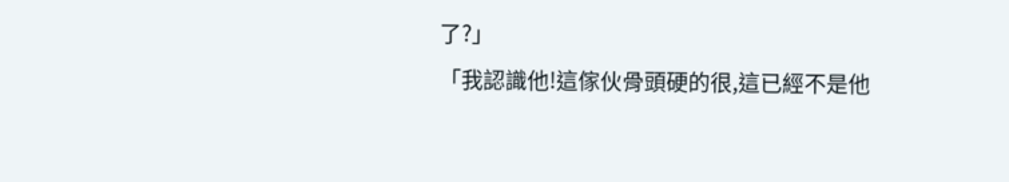了?」
「我認識他!這傢伙骨頭硬的很,這已經不是他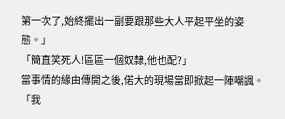第一次了,始終擺出一副要跟那些大人平起平坐的姿態。」
「簡直笑死人!區區一個奴隸,他也配?」
當事情的緣由傳開之後,偌大的現場當即掀起一陣嘲諷。
「我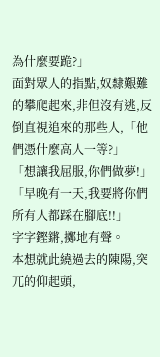為什麼要跪?」
面對眾人的指點,奴隸艱難的攀爬起來,非但沒有逃,反倒直視追來的那些人,「他們憑什麼高人一等?」
「想讓我屈服,你們做夢!」
「早晚有一天,我要將你們所有人都踩在腳底!!」
字字鏗鏘,擲地有聲。
本想就此繞過去的陳陽,突兀的仰起頭,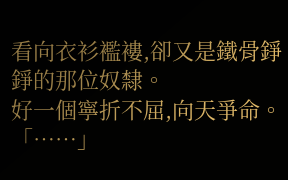看向衣衫襤褸,卻又是鐵骨錚錚的那位奴隸。
好一個寧折不屈,向天爭命。
「……」